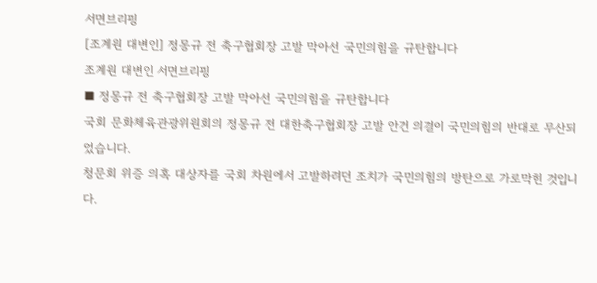서면브리핑
[조계원 대변인] 정몽규 전 축구협회장 고발 막아선 국민의힘을 규탄합니다
조계원 대변인 서면브리핑
■ 정몽규 전 축구협회장 고발 막아선 국민의힘을 규탄합니다
국회 문화체육관광위원회의 정몽규 전 대한축구협회장 고발 안건 의결이 국민의힘의 반대로 무산되었습니다.
청문회 위증 의혹 대상자를 국회 차원에서 고발하려던 조치가 국민의힘의 방탄으로 가로막힌 것입니다.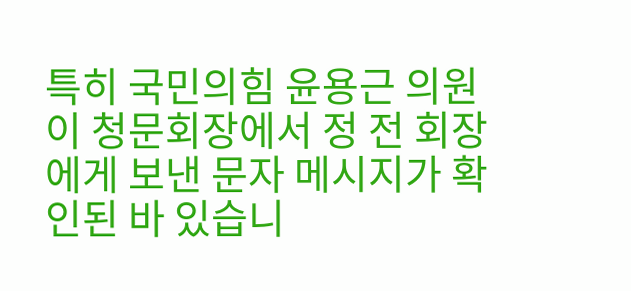특히 국민의힘 윤용근 의원이 청문회장에서 정 전 회장에게 보낸 문자 메시지가 확인된 바 있습니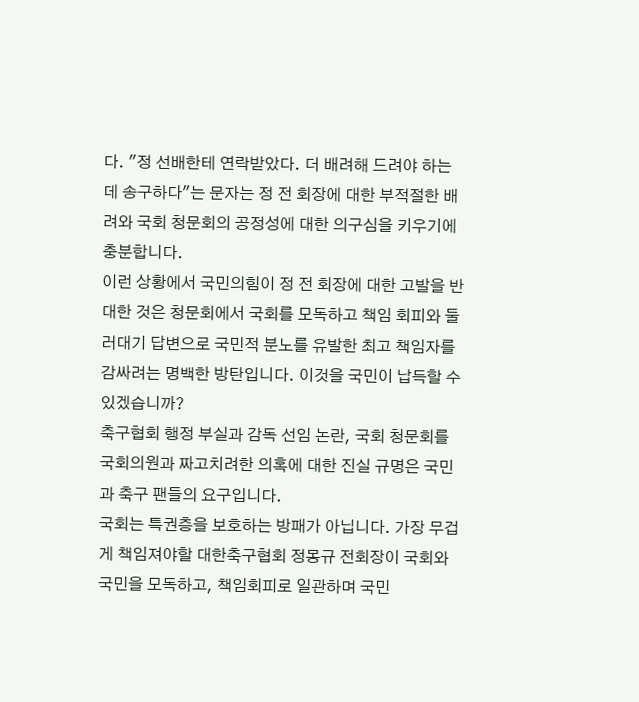다. "정 선배한테 연락받았다. 더 배려해 드려야 하는데 송구하다"는 문자는 정 전 회장에 대한 부적절한 배려와 국회 청문회의 공정성에 대한 의구심을 키우기에 충분합니다.
이런 상황에서 국민의힘이 정 전 회장에 대한 고발을 반대한 것은 청문회에서 국회를 모독하고 책임 회피와 둘러대기 답변으로 국민적 분노를 유발한 최고 책임자를 감싸려는 명백한 방탄입니다. 이것을 국민이 납득할 수 있겠습니까?
축구협회 행정 부실과 감독 선임 논란, 국회 청문회를 국회의원과 짜고치려한 의혹에 대한 진실 규명은 국민과 축구 팬들의 요구입니다.
국회는 특권층을 보호하는 방패가 아닙니다. 가장 무겁게 책임져야할 대한축구협회 정몽규 전회장이 국회와 국민을 모독하고, 책임회피로 일관하며 국민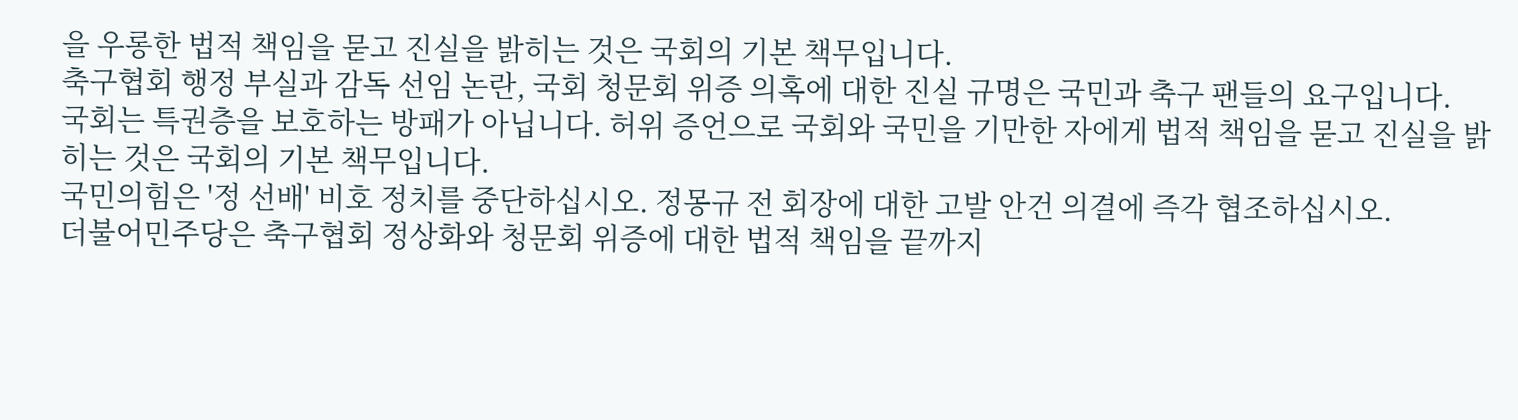을 우롱한 법적 책임을 묻고 진실을 밝히는 것은 국회의 기본 책무입니다.
축구협회 행정 부실과 감독 선임 논란, 국회 청문회 위증 의혹에 대한 진실 규명은 국민과 축구 팬들의 요구입니다.
국회는 특권층을 보호하는 방패가 아닙니다. 허위 증언으로 국회와 국민을 기만한 자에게 법적 책임을 묻고 진실을 밝히는 것은 국회의 기본 책무입니다.
국민의힘은 '정 선배' 비호 정치를 중단하십시오. 정몽규 전 회장에 대한 고발 안건 의결에 즉각 협조하십시오.
더불어민주당은 축구협회 정상화와 청문회 위증에 대한 법적 책임을 끝까지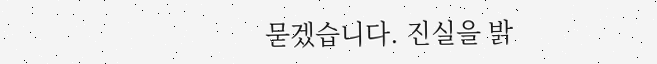묻겠습니다. 진실을 밝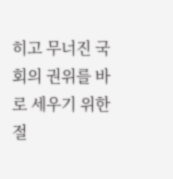히고 무너진 국회의 권위를 바로 세우기 위한 절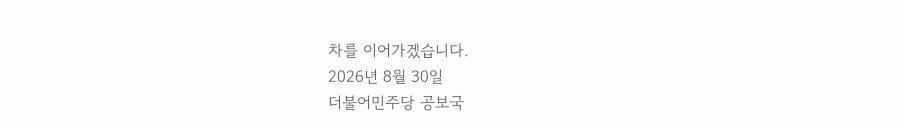차를 이어가겠습니다.
2026년 8월 30일
더불어민주당 공보국